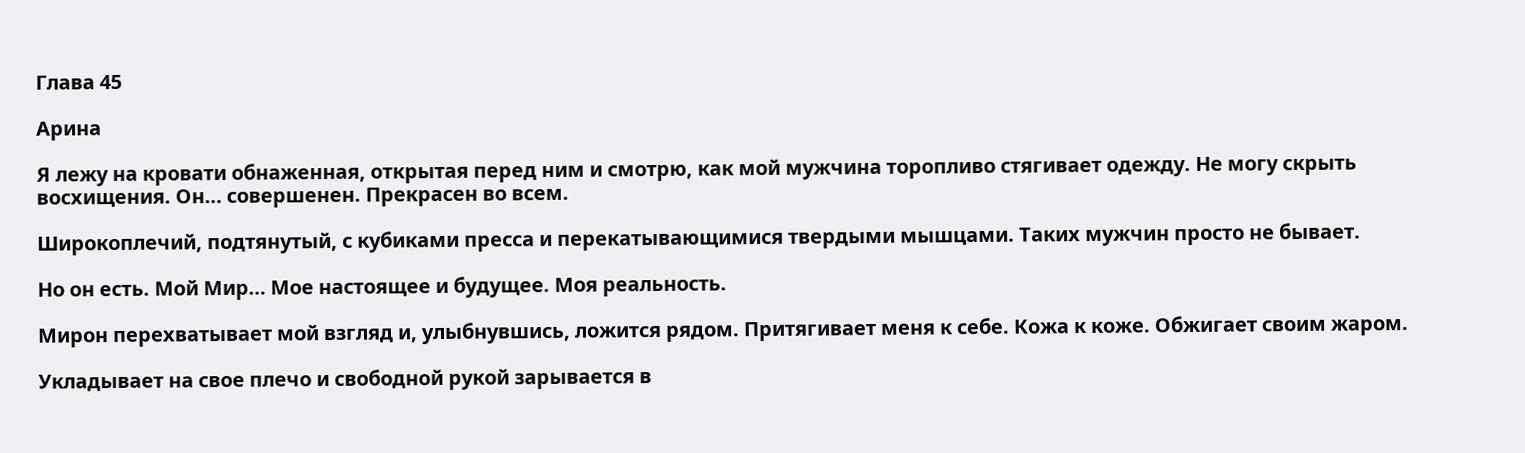Глава 45

Арина

Я лежу на кровати обнаженная, открытая перед ним и смотрю, как мой мужчина торопливо стягивает одежду. Не могу скрыть восхищения. Он… совершенен. Прекрасен во всем.

Широкоплечий, подтянутый, с кубиками пресса и перекатывающимися твердыми мышцами. Таких мужчин просто не бывает.

Но он есть. Мой Мир… Мое настоящее и будущее. Моя реальность.

Мирон перехватывает мой взгляд и, улыбнувшись, ложится рядом. Притягивает меня к себе. Кожа к коже. Обжигает своим жаром.

Укладывает на свое плечо и свободной рукой зарывается в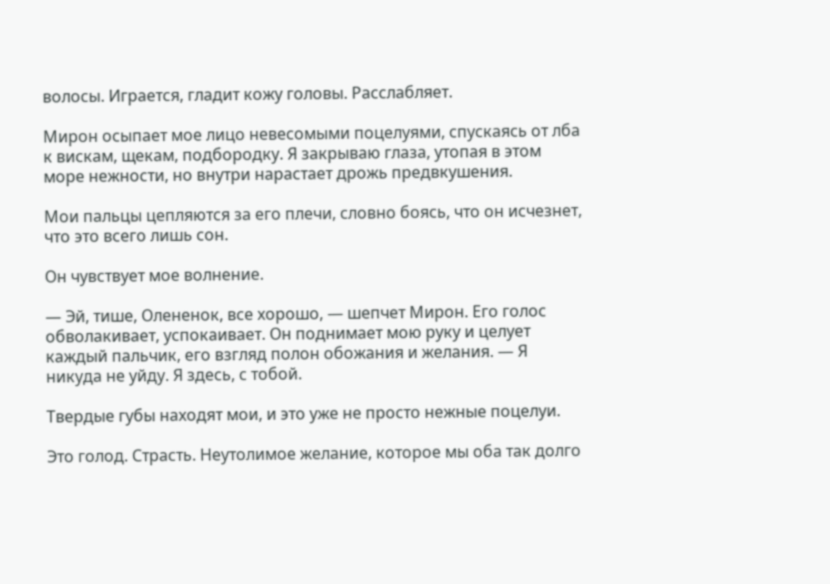волосы. Играется, гладит кожу головы. Расслабляет.

Мирон осыпает мое лицо невесомыми поцелуями, спускаясь от лба к вискам, щекам, подбородку. Я закрываю глаза, утопая в этом море нежности, но внутри нарастает дрожь предвкушения.

Мои пальцы цепляются за его плечи, словно боясь, что он исчезнет, что это всего лишь сон.

Он чувствует мое волнение.

— Эй, тише, Олененок, все хорошо, — шепчет Мирон. Его голос обволакивает, успокаивает. Он поднимает мою руку и целует каждый пальчик, его взгляд полон обожания и желания. — Я никуда не уйду. Я здесь, с тобой.

Твердые губы находят мои, и это уже не просто нежные поцелуи.

Это голод. Страсть. Неутолимое желание, которое мы оба так долго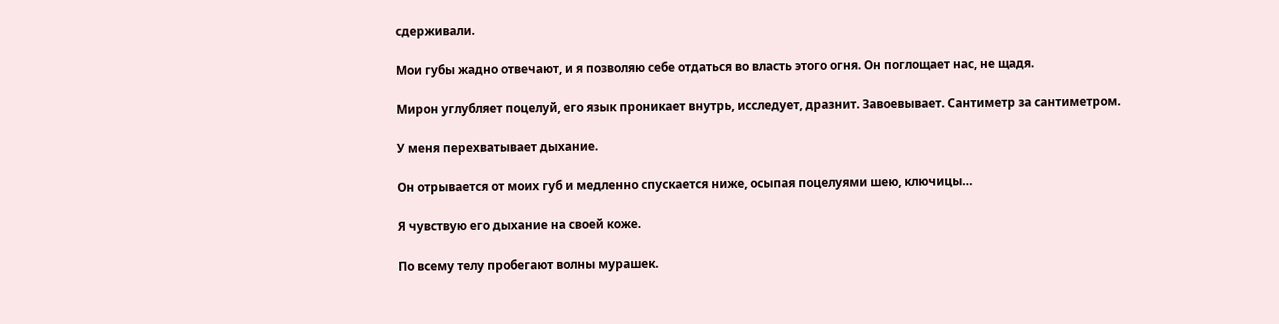сдерживали.

Мои губы жадно отвечают, и я позволяю себе отдаться во власть этого огня. Он поглощает нас, не щадя.

Мирон углубляет поцелуй, его язык проникает внутрь, исследует, дразнит. Завоевывает. Сантиметр за сантиметром.

У меня перехватывает дыхание.

Он отрывается от моих губ и медленно спускается ниже, осыпая поцелуями шею, ключицы…

Я чувствую его дыхание на своей коже.

По всему телу пробегают волны мурашек.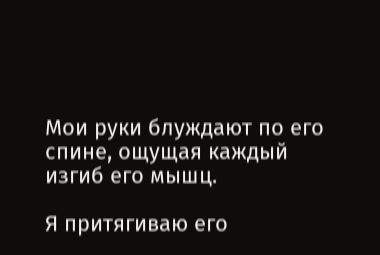Мои руки блуждают по его спине, ощущая каждый изгиб его мышц.

Я притягиваю его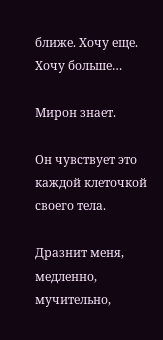ближе. Хочу еще. Хочу больше…

Мирон знает.

Он чувствует это каждой клеточкой своего тела.

Дразнит меня, медленно, мучительно,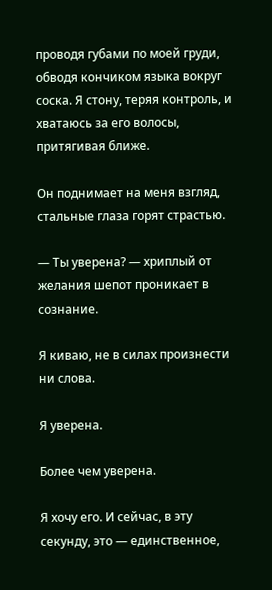проводя губами по моей груди, обводя кончиком языка вокруг соска. Я стону, теряя контроль, и хватаюсь за его волосы, притягивая ближе.

Он поднимает на меня взгляд, стальные глаза горят страстью.

— Ты уверена? — хриплый от желания шепот проникает в сознание.

Я киваю, не в силах произнести ни слова.

Я уверена.

Более чем уверена.

Я хочу его. И сейчас, в эту секунду, это — единственное,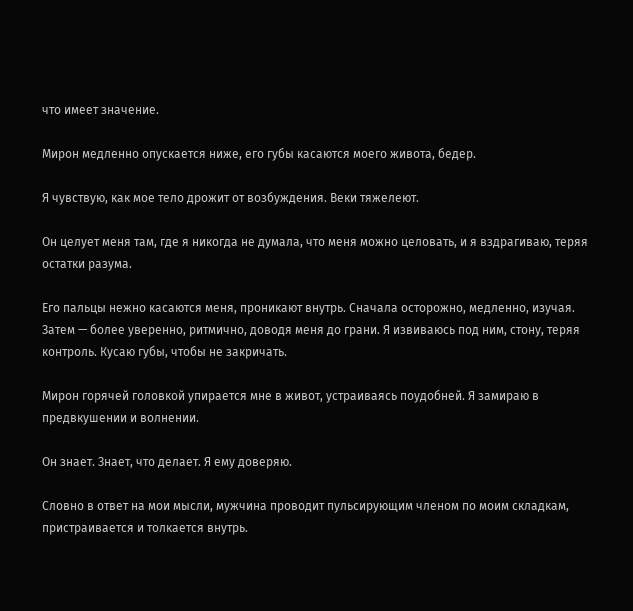что имеет значение.

Мирон медленно опускается ниже, его губы касаются моего живота, бедер.

Я чувствую, как мое тело дрожит от возбуждения. Веки тяжелеют.

Он целует меня там, где я никогда не думала, что меня можно целовать, и я вздрагиваю, теряя остатки разума.

Его пальцы нежно касаются меня, проникают внутрь. Сначала осторожно, медленно, изучая. Затем — более уверенно, ритмично, доводя меня до грани. Я извиваюсь под ним, стону, теряя контроль. Кусаю губы, чтобы не закричать.

Мирон горячей головкой упирается мне в живот, устраиваясь поудобней. Я замираю в предвкушении и волнении.

Он знает. Знает, что делает. Я ему доверяю.

Словно в ответ на мои мысли, мужчина проводит пульсирующим членом по моим складкам, пристраивается и толкается внутрь.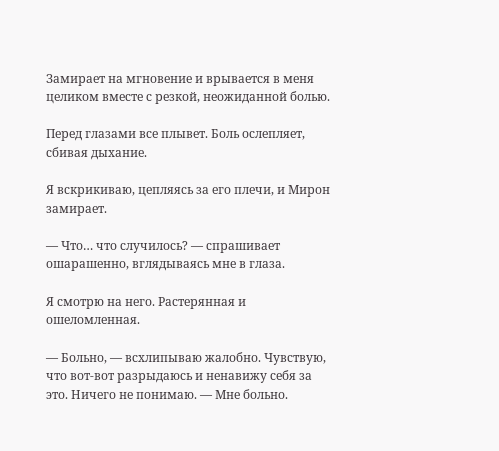Замирает на мгновение и врывается в меня целиком вместе с резкой, неожиданной болью.

Перед глазами все плывет. Боль ослепляет, сбивая дыхание.

Я вскрикиваю, цепляясь за его плечи, и Мирон замирает.

— Что… что случилось? — спрашивает ошарашенно, вглядываясь мне в глаза.

Я смотрю на него. Растерянная и ошеломленная.

— Больно, — всхлипываю жалобно. Чувствую, что вот-вот разрыдаюсь и ненавижу себя за это. Ничего не понимаю. — Мне больно.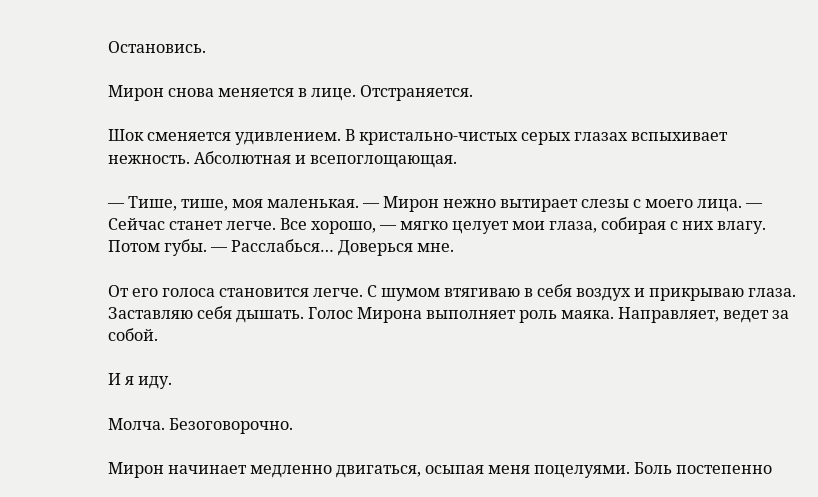Остановись.

Мирон снова меняется в лице. Отстраняется.

Шок сменяется удивлением. В кристально-чистых серых глазах вспыхивает нежность. Абсолютная и всепоглощающая.

— Тише, тише, моя маленькая. — Мирон нежно вытирает слезы с моего лица. — Сейчас станет легче. Все хорошо, — мягко целует мои глаза, собирая с них влагу. Потом губы. — Расслабься… Доверься мне.

От его голоса становится легче. С шумом втягиваю в себя воздух и прикрываю глаза. Заставляю себя дышать. Голос Мирона выполняет роль маяка. Направляет, ведет за собой.

И я иду.

Молча. Безоговорочно.

Мирон начинает медленно двигаться, осыпая меня поцелуями. Боль постепенно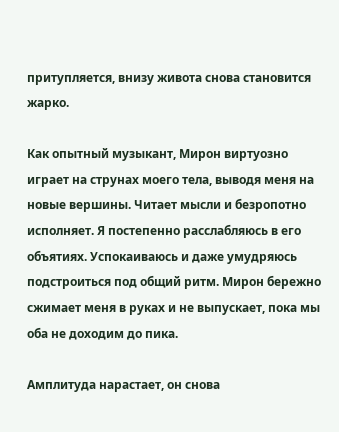притупляется, внизу живота снова становится жарко.

Как опытный музыкант, Мирон виртуозно играет на струнах моего тела, выводя меня на новые вершины. Читает мысли и безропотно исполняет. Я постепенно расслабляюсь в его объятиях. Успокаиваюсь и даже умудряюсь подстроиться под общий ритм. Мирон бережно сжимает меня в руках и не выпускает, пока мы оба не доходим до пика.

Амплитуда нарастает, он снова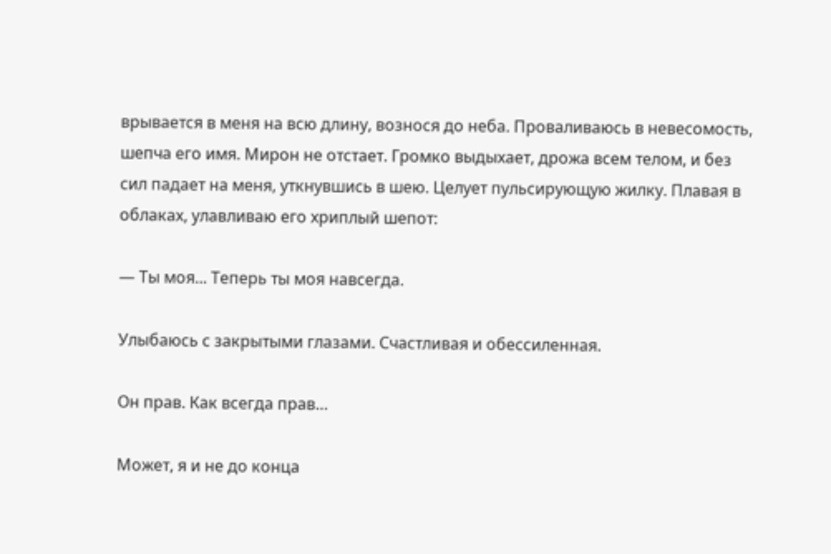врывается в меня на всю длину, вознося до неба. Проваливаюсь в невесомость, шепча его имя. Мирон не отстает. Громко выдыхает, дрожа всем телом, и без сил падает на меня, уткнувшись в шею. Целует пульсирующую жилку. Плавая в облаках, улавливаю его хриплый шепот:

— Ты моя... Теперь ты моя навсегда.

Улыбаюсь с закрытыми глазами. Счастливая и обессиленная.

Он прав. Как всегда прав…

Может, я и не до конца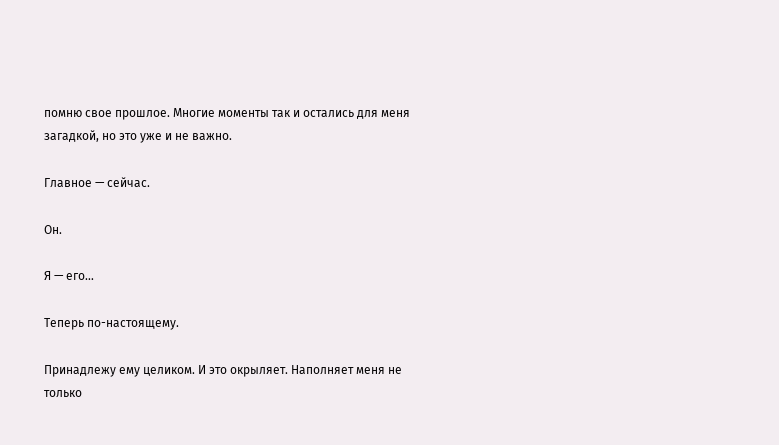помню свое прошлое. Многие моменты так и остались для меня загадкой, но это уже и не важно.

Главное — сейчас.

Он.

Я — его…

Теперь по-настоящему.

Принадлежу ему целиком. И это окрыляет. Наполняет меня не только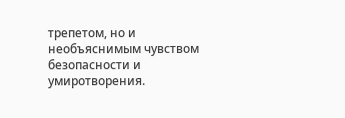трепетом, но и необъяснимым чувством безопасности и умиротворения.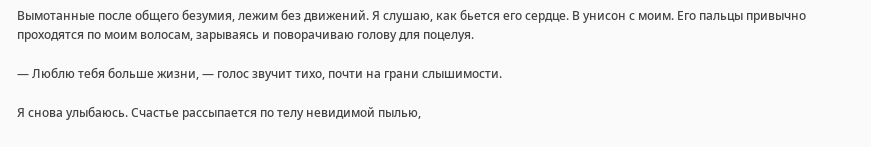Вымотанные после общего безумия, лежим без движений. Я слушаю, как бьется его сердце. В унисон с моим. Его пальцы привычно проходятся по моим волосам, зарываясь и поворачиваю голову для поцелуя.

— Люблю тебя больше жизни, — голос звучит тихо, почти на грани слышимости.

Я снова улыбаюсь. Счастье рассыпается по телу невидимой пылью,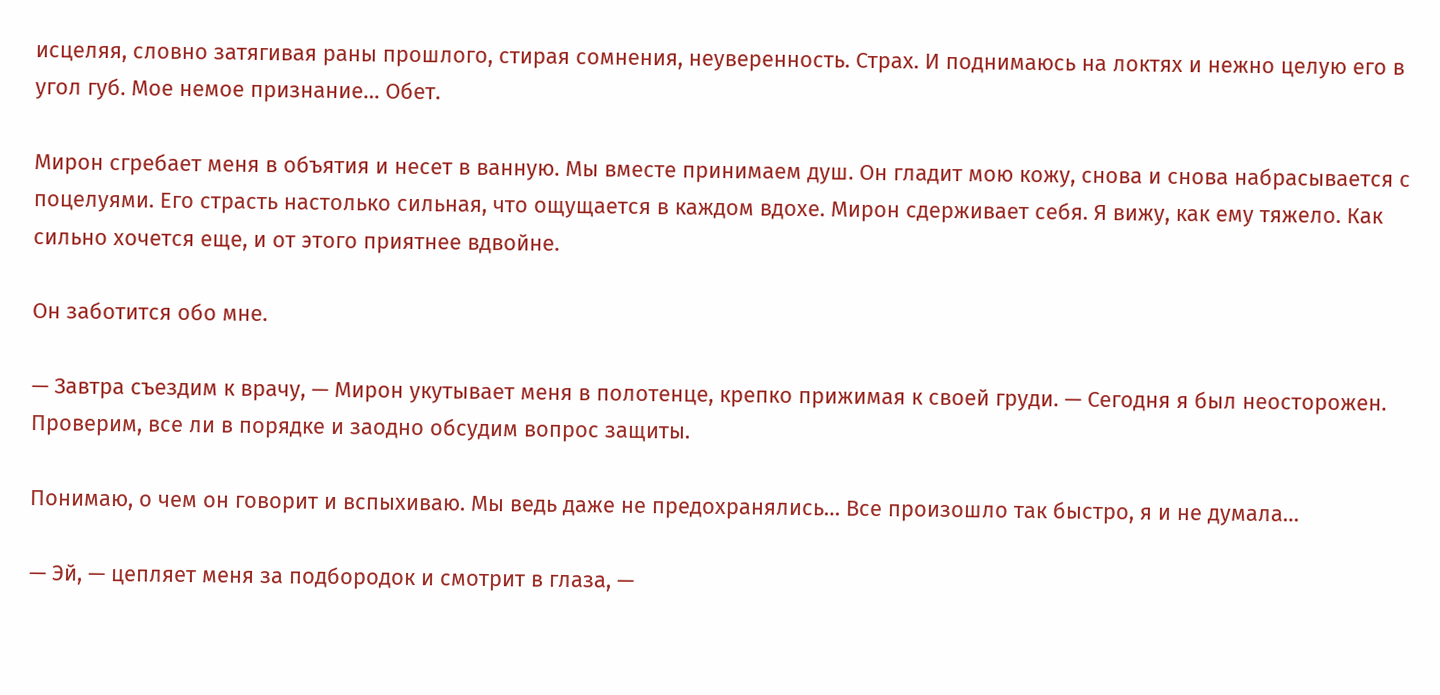исцеляя, словно затягивая раны прошлого, стирая сомнения, неуверенность. Страх. И поднимаюсь на локтях и нежно целую его в угол губ. Мое немое признание… Обет.

Мирон сгребает меня в объятия и несет в ванную. Мы вместе принимаем душ. Он гладит мою кожу, снова и снова набрасывается с поцелуями. Его страсть настолько сильная, что ощущается в каждом вдохе. Мирон сдерживает себя. Я вижу, как ему тяжело. Как сильно хочется еще, и от этого приятнее вдвойне.

Он заботится обо мне.

— Завтра съездим к врачу, — Мирон укутывает меня в полотенце, крепко прижимая к своей груди. — Сегодня я был неосторожен. Проверим, все ли в порядке и заодно обсудим вопрос защиты.

Понимаю, о чем он говорит и вспыхиваю. Мы ведь даже не предохранялись… Все произошло так быстро, я и не думала…

— Эй, — цепляет меня за подбородок и смотрит в глаза, —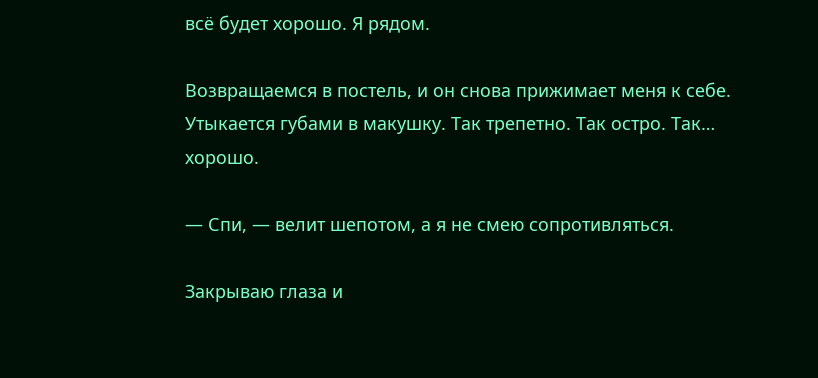всё будет хорошо. Я рядом.

Возвращаемся в постель, и он снова прижимает меня к себе. Утыкается губами в макушку. Так трепетно. Так остро. Так… хорошо.

— Спи, — велит шепотом, а я не смею сопротивляться.

Закрываю глаза и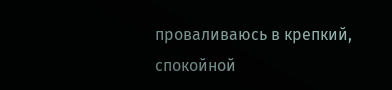проваливаюсь в крепкий, спокойной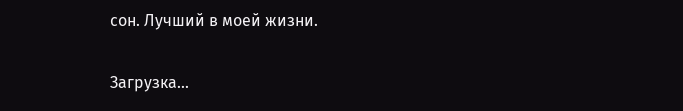сон. Лучший в моей жизни.

Загрузка...